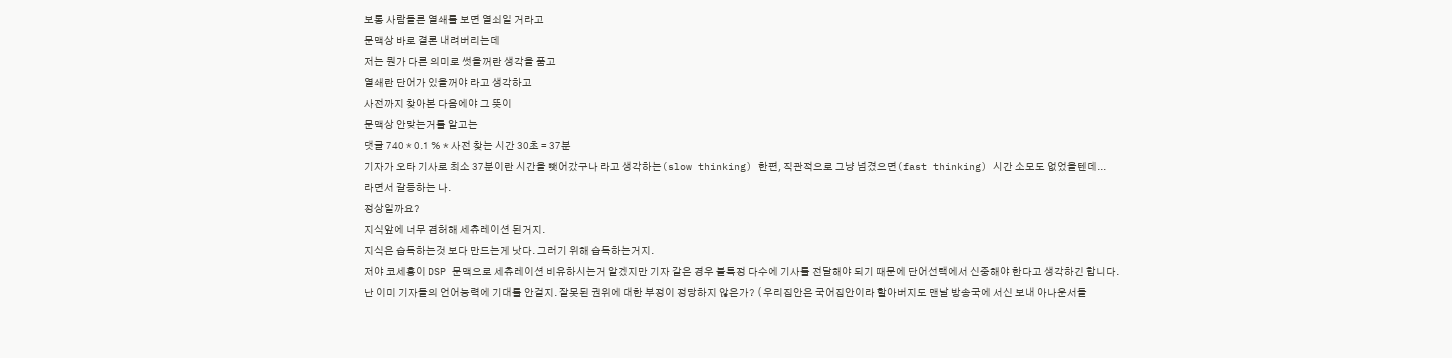보통 사람들른 열쇄를 보면 열쇠일 거라고
문맥상 바로 결론 내려버리는데
저는 뭔가 다른 의미로 썻을꺼란 생각을 품고
열쇄란 단어가 있을꺼야 라고 생각하고
사전까지 찾아본 다음에야 그 뜻이
문맥상 안맞는거를 알고는
댓글 740 * 0.1 % * 사전 찾는 시간 30초 = 37분
기자가 오타 기사로 최소 37분이란 시간을 뺏어갔구나 라고 생각하는(slow thinking) 한편, 직관적으로 그냥 넘겼으면(fast thinking) 시간 소모도 없었을텐데...
라면서 갈등하는 나.
정상일까요?
지식앞에 너무 겸허해 세츄레이션 된거지.
지식은 습득하는것 보다 만드는게 낫다. 그러기 위해 습득하는거지.
저야 코세횽이 DSP 문맥으로 세츄레이션 비유하시는거 알겠지만 기자 같은 경우 불특정 다수에 기사를 전달해야 되기 때문에 단어선택에서 신중해야 한다고 생각하긴 합니다.
난 이미 기자들의 언어능력에 기대를 안걸지. 잘못된 권위에 대한 부정이 정당하지 않은가? ( 우리집안은 국어집안이라 할아버지도 맨날 방송국에 서신 보내 아나운서들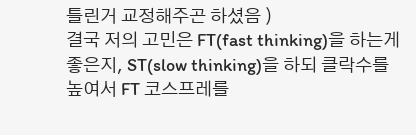틀린거 교정해주곤 하셨음 )
결국 저의 고민은 FT(fast thinking)을 하는게 좋은지, ST(slow thinking)을 하되 클락수를 높여서 FT 코스프레를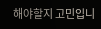해야할지 고민입니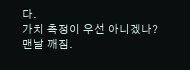다.
가치 측정이 우선 아니겠나?
맨날 깨짐.